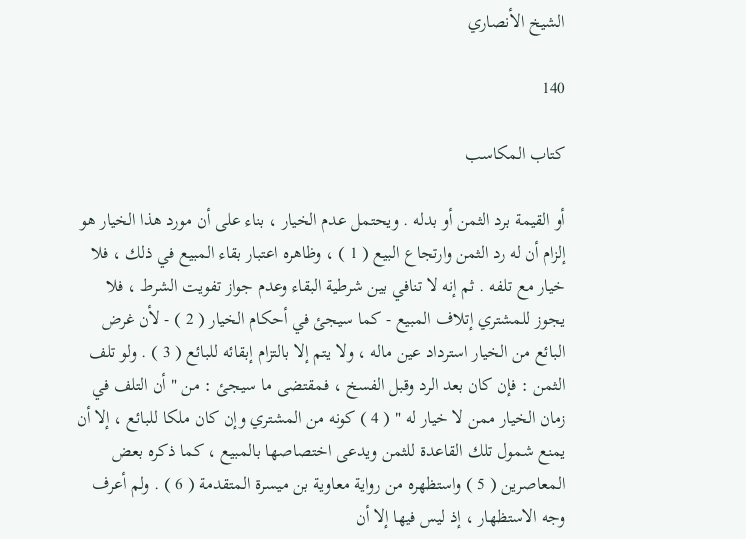الشيخ الأنصاري

140

كتاب المكاسب

أو القيمة برد الثمن أو بدله . ويحتمل عدم الخيار ، بناء على أن مورد هذا الخيار هو إلزام أن له رد الثمن وارتجاع البيع ( 1 ) ، وظاهره اعتبار بقاء المبيع في ذلك ، فلا خيار مع تلفه . ثم إنه لا تنافي بين شرطية البقاء وعدم جواز تفويت الشرط ، فلا يجوز للمشتري إتلاف المبيع - كما سيجئ في أحكام الخيار ( 2 ) - لأن غرض البائع من الخيار استرداد عين ماله ، ولا يتم إلا بالتزام إبقائه للبائع ( 3 ) . ولو تلف الثمن : فإن كان بعد الرد وقبل الفسخ ، فمقتضى ما سيجئ : من " أن التلف في زمان الخيار ممن لا خيار له " ( 4 ) كونه من المشتري وإن كان ملكا للبائع ، إلا أن يمنع شمول تلك القاعدة للثمن ويدعى اختصاصها بالمبيع ، كما ذكره بعض المعاصرين ( 5 ) واستظهره من رواية معاوية بن ميسرة المتقدمة ( 6 ) . ولم أعرف وجه الاستظهار ، إذ ليس فيها إلا أن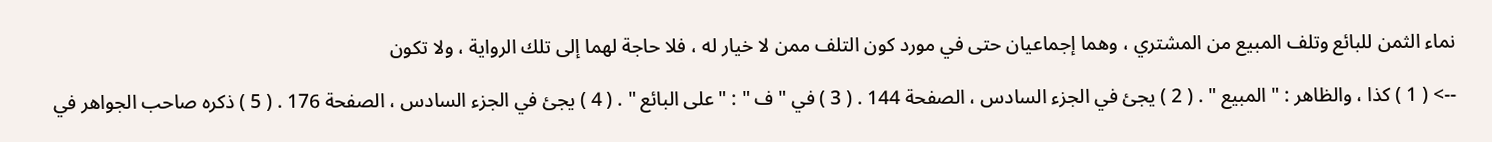نماء الثمن للبائع وتلف المبيع من المشتري ، وهما إجماعيان حتى في مورد كون التلف ممن لا خيار له ، فلا حاجة لهما إلى تلك الرواية ، ولا تكون

--> ( 1 ) كذا ، والظاهر : " المبيع " . ( 2 ) يجئ في الجزء السادس ، الصفحة 144 . ( 3 ) في " ف " : " على البائع " . ( 4 ) يجئ في الجزء السادس ، الصفحة 176 . ( 5 ) ذكره صاحب الجواهر في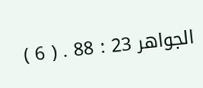الجواهر 23 : 88 . ( 6 )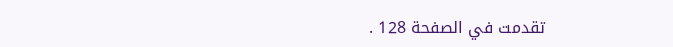تقدمت في الصفحة 128 .